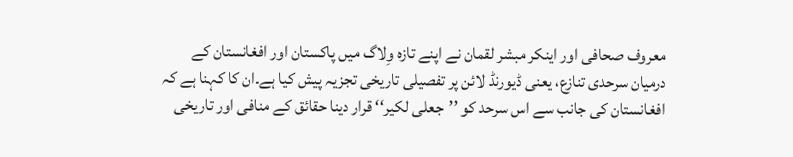معروف صحافی اور اینکر مبشر لقمان نے اپنے تازہ وِلاگ میں پاکستان اور افغانستان کے درمیان سرحدی تنازع، یعنی ڈیورنڈ لائن پر تفصیلی تاریخی تجزیہ پیش کیا ہے۔ان کا کہنا ہے کہ افغانستان کی جانب سے اس سرحد کو ’’جعلی لکیر‘‘ قرار دینا حقائق کے منافی اور تاریخی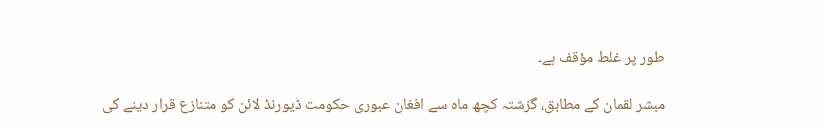طور پر غلط مؤقف ہے۔

مبشر لقمان کے مطابق، گزشتہ کچھ ماہ سے افغان عبوری حکومت ڈیورنڈ لائن کو متنازع قرار دینے کی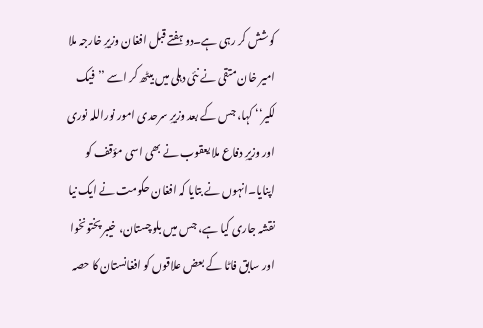کوشش کر رہی ہے۔دو ہفتے قبل افغان وزیرِ خارجہ ملا امیر خان متقی نے نئی دہلی میں بیٹھ کر اسے ’’فیک لکیر‘‘ کہا، جس کے بعد وزیرِ سرحدی امور نوراللہ نوری اور وزیرِ دفاع ملا یعقوب نے بھی اسی مؤقف کو اپنایا۔انہوں نے بتایا کہ افغان حکومت نے ایک نیا نقشہ جاری کیا ہے، جس میں بلوچستان، خیبر پختونخوا اور سابق فاٹا کے بعض علاقوں کو افغانستان کا حصہ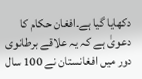دکھایا گیا ہے۔افغان حکام کا دعویٰ ہے کہ یہ علاقے برطانوی دور میں افغانستان نے 100 سال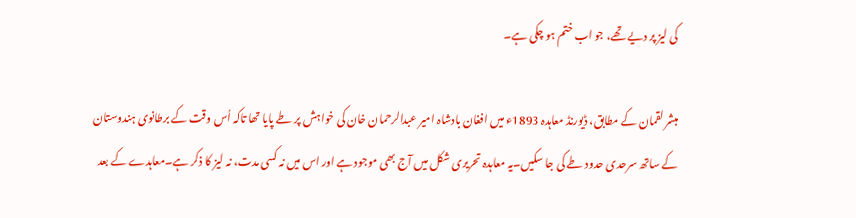کی لیز پر دیے تھے، جو اب ختم ہو چکی ہے۔

مبشر لقمان کے مطابق، ڈیورنڈ معاہدہ 1893ء میں افغان بادشاہ امیر عبدالرحمان خان کی خواہش پر طے پایا تھا تاکہ اُس وقت کے برطانوی ہندوستان کے ساتھ سرحدی حدود طے کی جا سکیں۔یہ معاہدہ تحریری شکل میں آج بھی موجود ہے اور اس میں نہ کسی مدت، نہ لیز کا ذکر ہے۔معاہدے کے بعد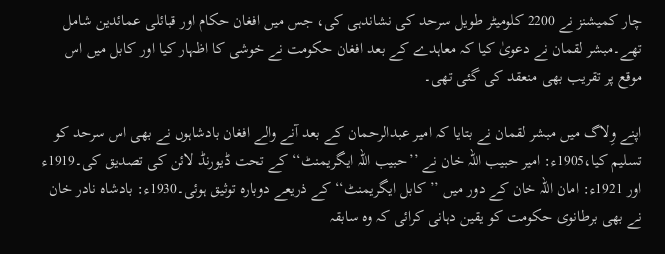چار کمیشنز نے 2200 کلومیٹر طویل سرحد کی نشاندہی کی، جس میں افغان حکام اور قبائلی عمائدین شامل تھے۔مبشر لقمان نے دعویٰ کیا کہ معاہدے کے بعد افغان حکومت نے خوشی کا اظہار کیا اور کابل میں اس موقع پر تقریب بھی منعقد کی گئی تھی۔

اپنے وِلاگ میں مبشر لقمان نے بتایا کہ امیر عبدالرحمان کے بعد آنے والے افغان بادشاہوں نے بھی اس سرحد کو تسلیم کیا،1905ء: امیر حبیب اللہ خان نے ’’حبیب اللہ ایگریمنٹ‘‘ کے تحت ڈیورنڈ لائن کی تصدیق کی۔1919ء اور 1921ء: امان اللہ خان کے دور میں ’’کابل ایگریمنٹ‘‘ کے ذریعے دوبارہ توثیق ہوئی۔1930ء: بادشاہ نادر خان نے بھی برطانوی حکومت کو یقین دہانی کرائی کہ وہ سابقہ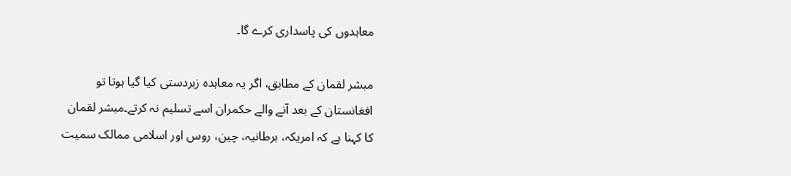معاہدوں کی پاسداری کرے گا۔

مبشر لقمان کے مطابق، اگر یہ معاہدہ زبردستی کیا گیا ہوتا تو افغانستان کے بعد آنے والے حکمران اسے تسلیم نہ کرتے۔مبشر لقمان کا کہنا ہے کہ امریکہ، برطانیہ، چین، روس اور اسلامی ممالک سمیت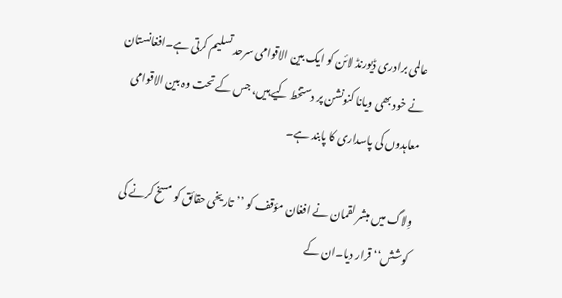عالمی برادری ڈیورنڈ لائن کو ایک بین الاقوامی سرحد تسلیم کرتی ہے۔افغانستان نے خود بھی ویانا کنونشن پر دستخط کیے ہیں، جس کے تحت وہ بین الاقوامی معاہدوں کی پاسداری کا پابند ہے۔

وِلاگ میں مبشر لقمان نے افغان مؤقف کو ’’تاریخی حقائق کو مسخ کرنے کی کوشش‘‘ قرار دیا۔ان کے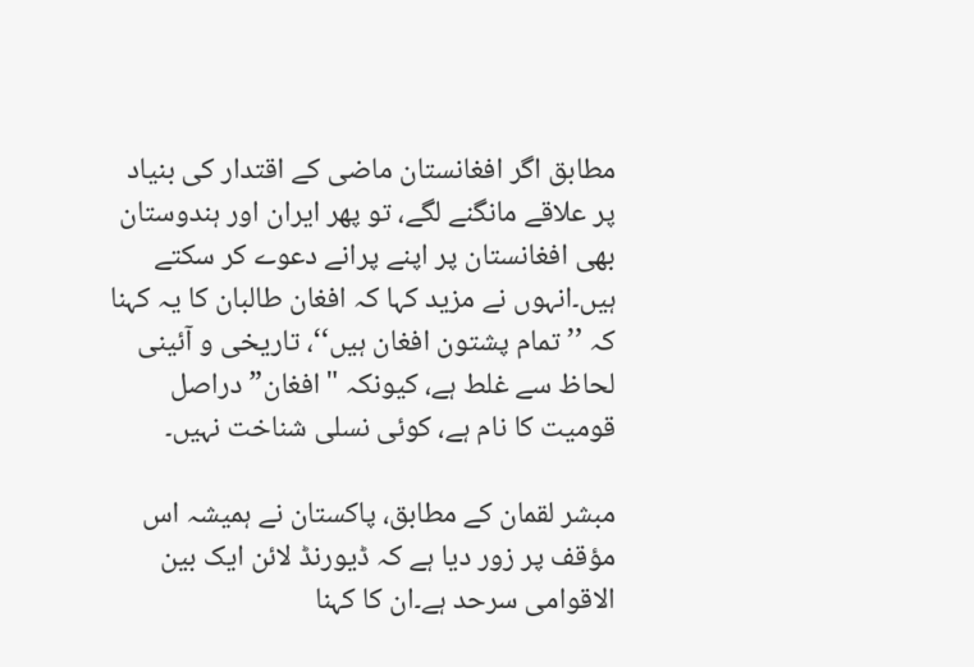مطابق اگر افغانستان ماضی کے اقتدار کی بنیاد پر علاقے مانگنے لگے، تو پھر ایران اور ہندوستان بھی افغانستان پر اپنے پرانے دعوے کر سکتے ہیں۔انہوں نے مزید کہا کہ افغان طالبان کا یہ کہنا کہ ’’تمام پشتون افغان ہیں‘‘، تاریخی و آئینی لحاظ سے غلط ہے، کیونکہ "افغان” دراصل قومیت کا نام ہے، کوئی نسلی شناخت نہیں۔

مبشر لقمان کے مطابق، پاکستان نے ہمیشہ اس مؤقف پر زور دیا ہے کہ ڈیورنڈ لائن ایک بین الاقوامی سرحد ہے۔ان کا کہنا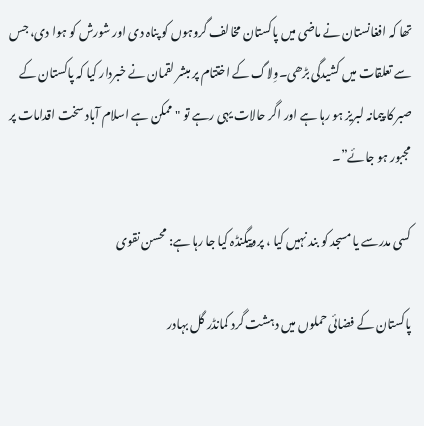تھا کہ افغانستان نے ماضی میں پاکستان مخالف گروہوں کو پناہ دی اور شورش کو ہوا دی، جس سے تعلقات میں کشیدگی بڑھی۔وِلاگ کے اختتام پر مبشر لقمان نے خبردار کیا کہ پاکستان کے صبر کا پیمانہ لبریز ہو رہا ہے اور اگر حالات یہی رہے تو "ممکن ہے اسلام آباد سخت اقدامات پر مجبور ہو جائے”۔

کسی مدرسے یا مسجد کو بند نہیں کیا ، پروپیگنڈہ کیا جا رہا ہے: محسن نقوی

پاکستان کے فضائی حملوں میں دہشت گرد کمانڈر گل بہادر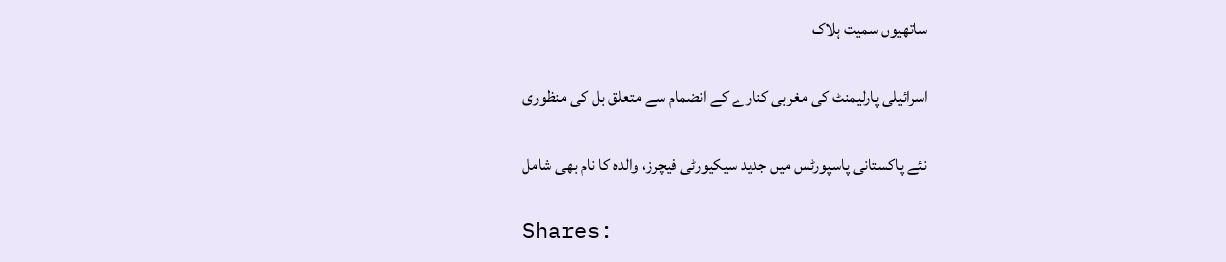ساتھیوں سمیت ہلاک

اسرائیلی پارلیمنٹ کی مغربی کنارے کے انضمام سے متعلق بل کی منظوری

نئے پاکستانی پاسپورٹس میں جدید سیکیورٹی فیچرز، والدہ کا نام بھی شامل

Shares: